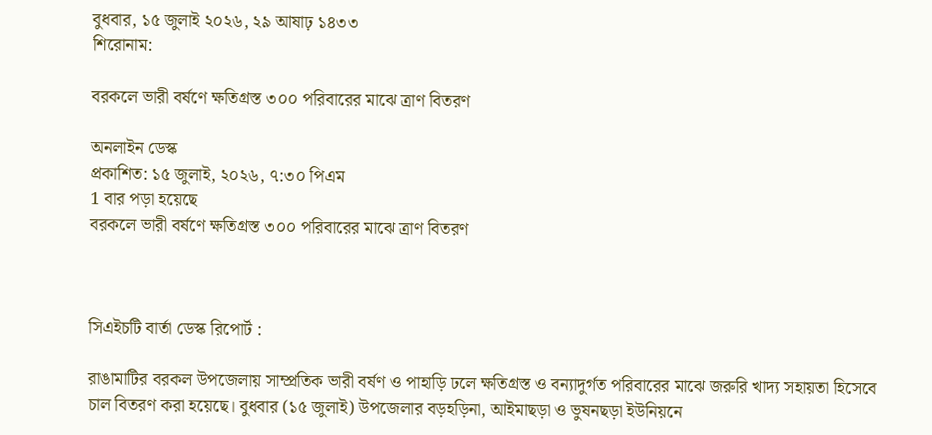বুধবার, ১৫ জুলাই ২০২৬, ২৯ আষাঢ় ১৪৩৩
শিরোনাম:

বরকলে ভারী বর্ষণে ক্ষতিগ্রস্ত ৩০০ পরিবারের মাঝে ত্রাণ বিতরণ

অনলাইন ডেস্ক
প্রকাশিত: ১৫ জুলাই, ২০২৬, ৭:৩০ পিএম
1 বার পড়া হয়েছে
বরকলে ভারী বর্ষণে ক্ষতিগ্রস্ত ৩০০ পরিবারের মাঝে ত্রাণ বিতরণ



সিএইচটি বার্তা ডেস্ক রিপোর্ট :

রাঙামাটির বরকল উপজেলায় সাম্প্রতিক ভারী বর্ষণ ও পাহাড়ি ঢলে ক্ষতিগ্রস্ত ও বন্যাদুর্গত পরিবারের মাঝে জরুরি খাদ্য সহায়তা হিসেবে চাল বিতরণ করা হয়েছে। বুধবার (১৫ জুলাই) উপজেলার বড়হড়িনা, আইমাছড়া ও ভুষনছড়া ইউনিয়নে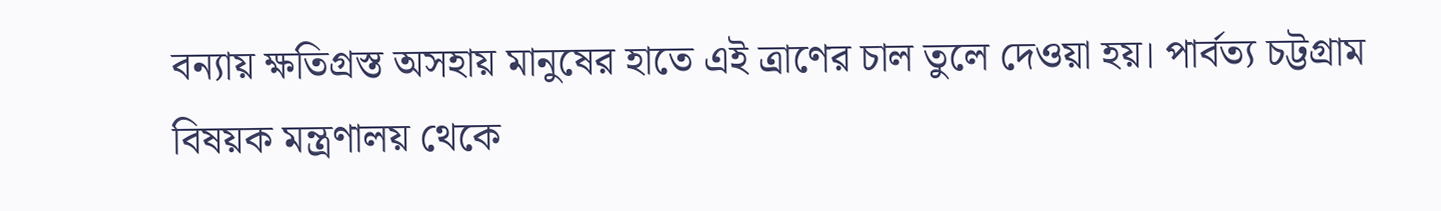বন্যায় ক্ষতিগ্রস্ত অসহায় মানুষের হাতে এই ত্রাণের চাল তুলে দেওয়া হয়। পার্বত্য চট্টগ্রাম বিষয়ক মন্ত্রণালয় থেকে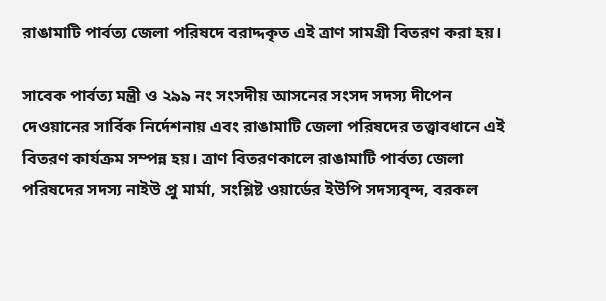রাঙামাটি পার্বত্য জেলা পরিষদে বরাদ্দকৃত এই ত্রাণ সামগ্রী বিতরণ করা হয়।

সাবেক পার্বত্য মন্ত্রী ও ২৯৯ নং সংসদীয় আসনের সংসদ সদস্য দীপেন দেওয়ানের সার্বিক নির্দেশনায় এবং রাঙামাটি জেলা পরিষদের তত্ত্বাবধানে এই বিতরণ কার্যক্রম সম্পন্ন হয়। ত্রাণ বিতরণকালে রাঙামাটি পার্বত্য জেলা পরিষদের সদস্য নাইউ প্রু মার্মা, সংশ্লিষ্ট ওয়ার্ডের ইউপি সদস্যবৃন্দ, বরকল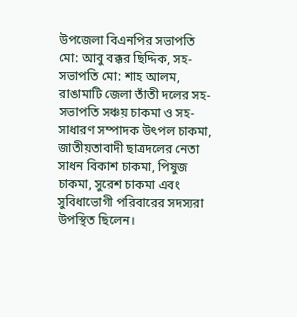উপজেলা বিএনপির সভাপতি মো: আবু বক্কর ছিদ্দিক, সহ-সভাপতি মো: শাহ আলম, রাঙামাটি জেলা তাঁতী দলের সহ-সভাপতি সঞ্চয় চাকমা ও সহ-সাধারণ সম্পাদক উৎপল চাকমা, জাতীয়তাবাদী ছাত্রদলের নেতা সাধন বিকাশ চাকমা, পিষুজ চাকমা, সুরেশ চাকমা এবং সুবিধাভোগী পরিবারের সদস্যরা উপস্থিত ছিলেন।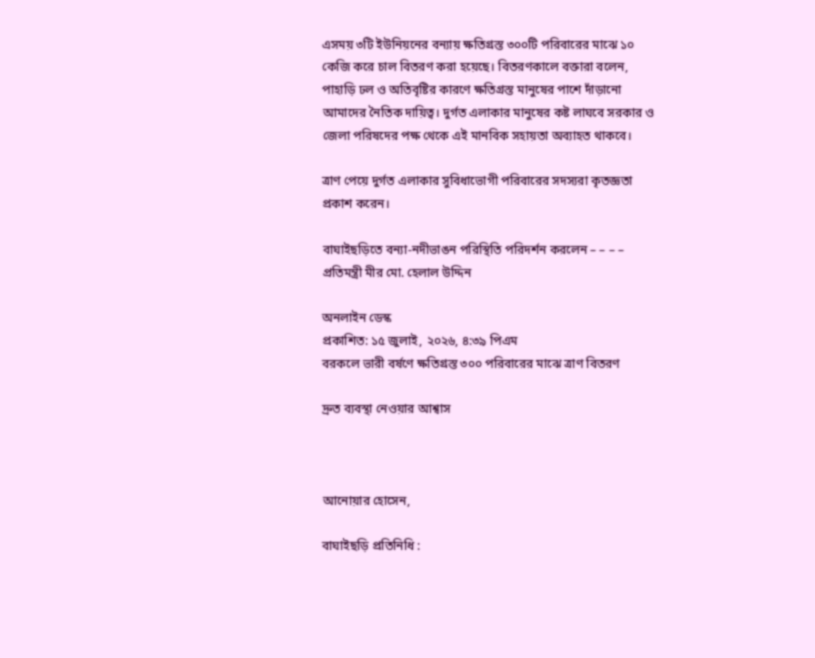এসময় ৩টি ইউনিয়নের বন্যায় ক্ষতিগ্রস্ত ৩০০টি পরিবারের মাঝে ১০ কেজি করে চাল বিতরণ করা হয়েছে। বিতরণকালে বক্তারা বলেন, পাহাড়ি ঢল ও অতিবৃষ্টির কারণে ক্ষতিগ্রস্ত মানুষের পাশে দাঁড়ানো আমাদের নৈতিক দায়িত্ব। দুর্গত এলাকার মানুষের কষ্ট লাঘবে সরকার ও জেলা পরিষদের পক্ষ থেকে এই মানবিক সহায়তা অব্যাহত থাকবে।

ত্রাণ পেয়ে দুর্গত এলাকার সুবিধাভোগী পরিবারের সদস্যরা কৃতজ্ঞতা প্রকাশ করেন।

বাঘাইছড়িতে বন্যা-নদীভাঙন পরিস্থিতি পরিদর্শন করলেন – – – – প্রতিমন্ত্রী মীর মো. হেলাল উদ্দিন

অনলাইন ডেস্ক
প্রকাশিত: ১৫ জুলাই, ২০২৬, ৪:৩৯ পিএম
বরকলে ভারী বর্ষণে ক্ষতিগ্রস্ত ৩০০ পরিবারের মাঝে ত্রাণ বিতরণ

দ্রুত ব্যবস্থা নেওয়ার আশ্বাস



আনোয়ার হোসেন,

বাঘাইছড়ি প্রতিনিধি :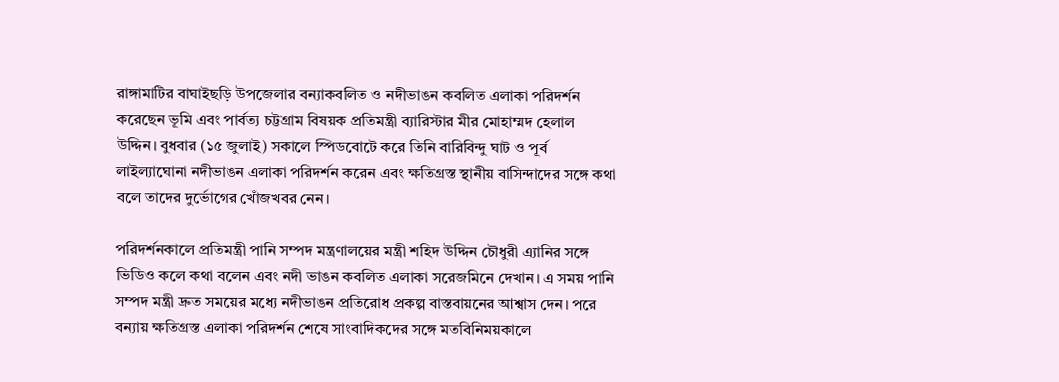রাঙ্গামাটির বাঘাইছড়ি উপজেলার বন্যাকবলিত ও নদীভাঙন কবলিত এলাকা পরিদর্শন করেছেন ভূমি এবং পার্বত্য চট্টগ্রাম বিষয়ক প্রতিমন্ত্রী ব্যারিস্টার মীর মোহাম্মদ হেলাল উদ্দিন। বুধবার (১৫ জুলাই) সকালে স্পিডবোটে করে তিনি বারিবিন্দু ঘাট ও পূর্ব লাইল্যাঘোনা নদীভাঙন এলাকা পরিদর্শন করেন এবং ক্ষতিগ্রস্ত স্থানীয় বাসিন্দাদের সঙ্গে কথা বলে তাদের দুর্ভোগের খোঁজখবর নেন।

পরিদর্শনকালে প্রতিমন্ত্রী পানি সম্পদ মন্ত্রণালয়ের মন্ত্রী শহিদ উদ্দিন চৌধুরী এ্যানির সঙ্গে ভিডিও কলে কথা বলেন এবং নদী ভাঙন কবলিত এলাকা সরেজমিনে দেখান। এ সময় পানি সম্পদ মন্ত্রী দ্রুত সময়ের মধ্যে নদীভাঙন প্রতিরোধ প্রকল্প বাস্তবায়নের আশ্বাস দেন। পরে বন্যায় ক্ষতিগ্রস্ত এলাকা পরিদর্শন শেষে সাংবাদিকদের সঙ্গে মতবিনিময়কালে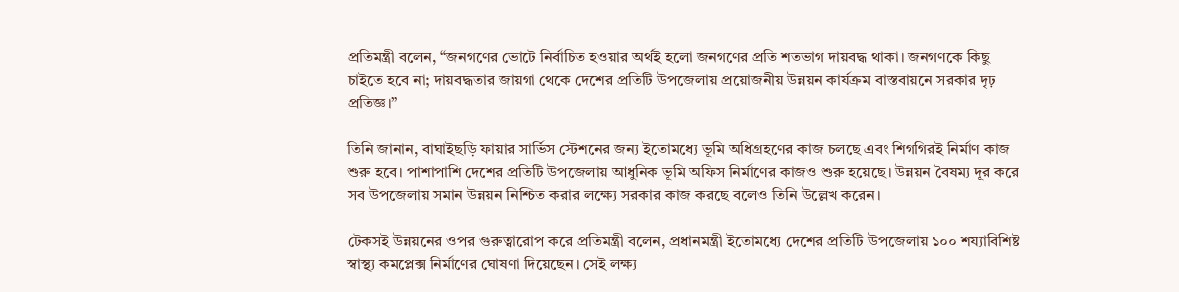প্রতিমন্ত্রী বলেন, “জনগণের ভোটে নির্বাচিত হওয়ার অর্থই হলো জনগণের প্রতি শতভাগ দায়বদ্ধ থাকা। জনগণকে কিছু চাইতে হবে না; দায়বদ্ধতার জায়গা থেকে দেশের প্রতিটি উপজেলায় প্রয়োজনীয় উন্নয়ন কার্যক্রম বাস্তবায়নে সরকার দৃঢ় প্রতিজ্ঞ।”

তিনি জানান, বাঘাইছড়ি ফায়ার সার্ভিস স্টেশনের জন্য ইতোমধ্যে ভূমি অধিগ্রহণের কাজ চলছে এবং শিগগিরই নির্মাণ কাজ শুরু হবে। পাশাপাশি দেশের প্রতিটি উপজেলায় আধুনিক ভূমি অফিস নির্মাণের কাজও শুরু হয়েছে। উন্নয়ন বৈষম্য দূর করে সব উপজেলায় সমান উন্নয়ন নিশ্চিত করার লক্ষ্যে সরকার কাজ করছে বলেও তিনি উল্লেখ করেন।

টেকসই উন্নয়নের ওপর গুরুত্বারোপ করে প্রতিমন্ত্রী বলেন, প্রধানমন্ত্রী ইতোমধ্যে দেশের প্রতিটি উপজেলায় ১০০ শয্যাবিশিষ্ট স্বাস্থ্য কমপ্লেক্স নির্মাণের ঘোষণা দিয়েছেন। সেই লক্ষ্য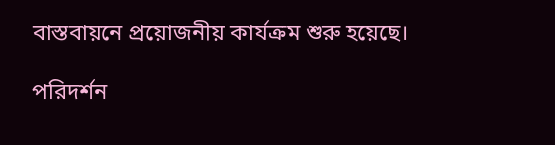বাস্তবায়নে প্রয়োজনীয় কার্যক্রম শুরু হয়েছে।

পরিদর্শন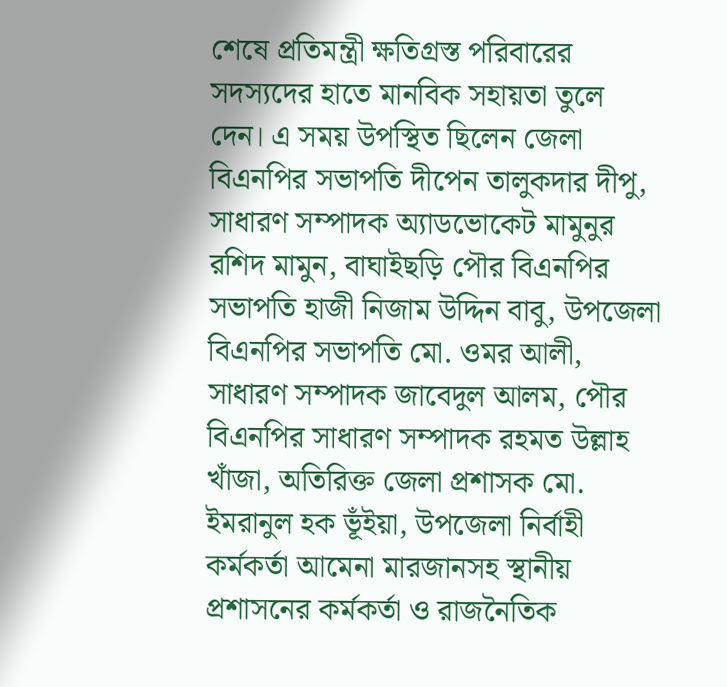শেষে প্রতিমন্ত্রী ক্ষতিগ্রস্ত পরিবারের সদস্যদের হাতে মানবিক সহায়তা তুলে দেন। এ সময় উপস্থিত ছিলেন জেলা বিএনপির সভাপতি দীপেন তালুকদার দীপু, সাধারণ সম্পাদক অ্যাডভোকেট মামুনুর রশিদ মামুন, বাঘাইছড়ি পৌর বিএনপির সভাপতি হাজী নিজাম উদ্দিন বাবু, উপজেলা বিএনপির সভাপতি মো. ওমর আলী, সাধারণ সম্পাদক জাবেদুল আলম, পৌর বিএনপির সাধারণ সম্পাদক রহমত উল্লাহ খাঁজা, অতিরিক্ত জেলা প্রশাসক মো. ইমরানুল হক ভূঁইয়া, উপজেলা নির্বাহী কর্মকর্তা আমেনা মারজানসহ স্থানীয় প্রশাসনের কর্মকর্তা ও রাজনৈতিক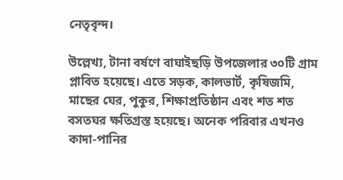নেতৃবৃন্দ।

উল্লেখ্য, টানা বর্ষণে বাঘাইছড়ি উপজেলার ৩০টি গ্রাম প্লাবিত হয়েছে। এতে সড়ক, কালভার্ট, কৃষিজমি, মাছের ঘের, পুকুর, শিক্ষাপ্রতিষ্ঠান এবং শত শত বসতঘর ক্ষতিগ্রস্ত হয়েছে। অনেক পরিবার এখনও কাদা-পানির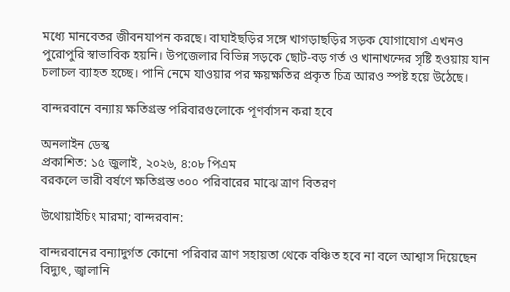মধ্যে মানবেতর জীবনযাপন করছে। বাঘাইছড়ির সঙ্গে খাগড়াছড়ির সড়ক যোগাযোগ এখনও পুরোপুরি স্বাভাবিক হয়নি। উপজেলার বিভিন্ন সড়কে ছোট-বড় গর্ত ও খানাখন্দের সৃষ্টি হওয়ায় যান চলাচল ব্যাহত হচ্ছে। পানি নেমে যাওয়ার পর ক্ষয়ক্ষতির প্রকৃত চিত্র আরও স্পষ্ট হয়ে উঠেছে।

বান্দরবানে বন্যায় ক্ষতিগ্রস্ত পরিবারগুলোকে পূণর্বাসন করা হবে

অনলাইন ডেস্ক
প্রকাশিত: ১৫ জুলাই, ২০২৬, ৪:০৮ পিএম
বরকলে ভারী বর্ষণে ক্ষতিগ্রস্ত ৩০০ পরিবারের মাঝে ত্রাণ বিতরণ

উথোয়াইচিং মারমা; বান্দরবান:

বান্দরবানের বন্যাদুর্গত কোনো পরিবার ত্রাণ সহায়তা থেকে বঞ্চিত হবে না বলে আশ্বাস দিয়েছেন বিদ্যুৎ, জ্বালানি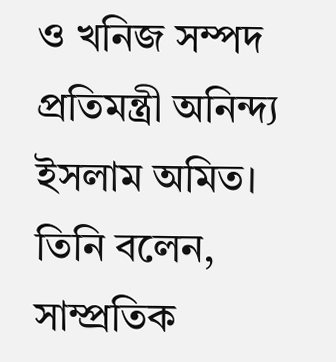ও খনিজ সম্পদ প্রতিমন্ত্রী অনিন্দ্য ইসলাম অমিত। তিনি বলেন, সাম্প্রতিক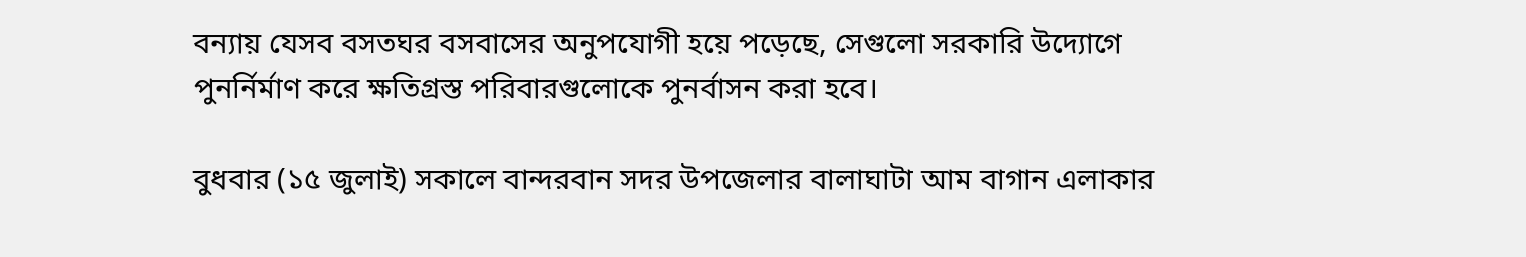বন্যায় যেসব বসতঘর বসবাসের অনুপযোগী হয়ে পড়েছে, সেগুলো সরকারি উদ্যোগে পুনর্নির্মাণ করে ক্ষতিগ্রস্ত পরিবারগুলোকে পুনর্বাসন করা হবে।

বুধবার (১৫ জুলাই) সকালে বান্দরবান সদর উপজেলার বালাঘাটা আম বাগান এলাকার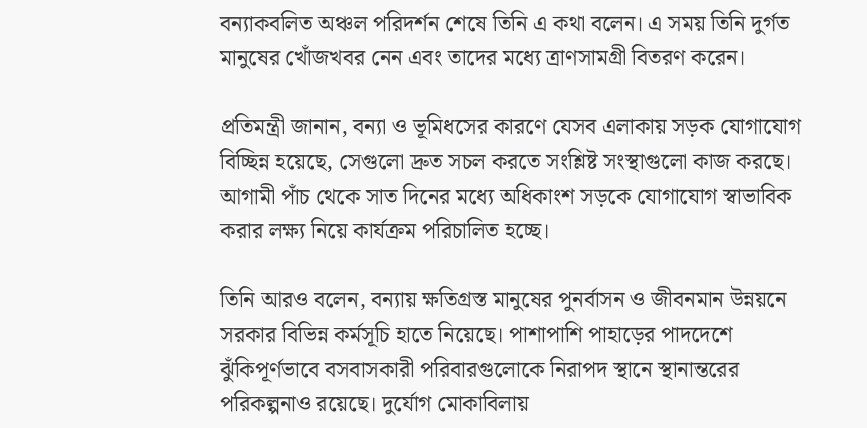বন্যাকবলিত অঞ্চল পরিদর্শন শেষে তিনি এ কথা বলেন। এ সময় তিনি দুর্গত মানুষের খোঁজখবর নেন এবং তাদের মধ্যে ত্রাণসামগ্রী বিতরণ করেন।

প্রতিমন্ত্রী জানান, বন্যা ও ভূমিধসের কারণে যেসব এলাকায় সড়ক যোগাযোগ বিচ্ছিন্ন হয়েছে, সেগুলো দ্রুত সচল করতে সংশ্লিষ্ট সংস্থাগুলো কাজ করছে। আগামী পাঁচ থেকে সাত দিনের মধ্যে অধিকাংশ সড়কে যোগাযোগ স্বাভাবিক করার লক্ষ্য নিয়ে কার্যক্রম পরিচালিত হচ্ছে।

তিনি আরও বলেন, বন্যায় ক্ষতিগ্রস্ত মানুষের পুনর্বাসন ও জীবনমান উন্নয়নে সরকার বিভিন্ন কর্মসূচি হাতে নিয়েছে। পাশাপাশি পাহাড়ের পাদদেশে ঝুঁকিপূর্ণভাবে বসবাসকারী পরিবারগুলোকে নিরাপদ স্থানে স্থানান্তরের পরিকল্পনাও রয়েছে। দুর্যোগ মোকাবিলায়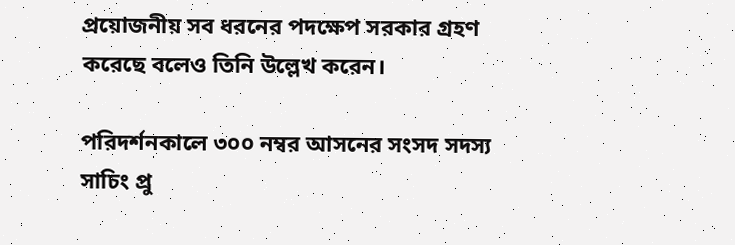প্রয়োজনীয় সব ধরনের পদক্ষেপ সরকার গ্রহণ করেছে বলেও তিনি উল্লেখ করেন।

পরিদর্শনকালে ৩০০ নম্বর আসনের সংসদ সদস্য সাচিং প্রু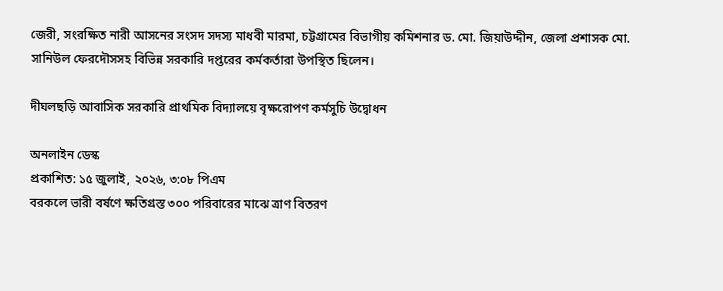জেরী, সংরক্ষিত নারী আসনের সংসদ সদস্য মাধবী মারমা, চট্টগ্রামের বিভাগীয় কমিশনার ড. মো. জিয়াউদ্দীন, জেলা প্রশাসক মো. সানিউল ফেরদৌসসহ বিভিন্ন সরকারি দপ্তরের কর্মকর্তারা উপস্থিত ছিলেন।

দীঘলছড়ি আবাসিক সরকারি প্রাথমিক বিদ্যালয়ে বৃক্ষরোপণ কর্মসুচি উদ্বোধন

অনলাইন ডেস্ক
প্রকাশিত: ১৫ জুলাই, ২০২৬, ৩:০৮ পিএম
বরকলে ভারী বর্ষণে ক্ষতিগ্রস্ত ৩০০ পরিবারের মাঝে ত্রাণ বিতরণ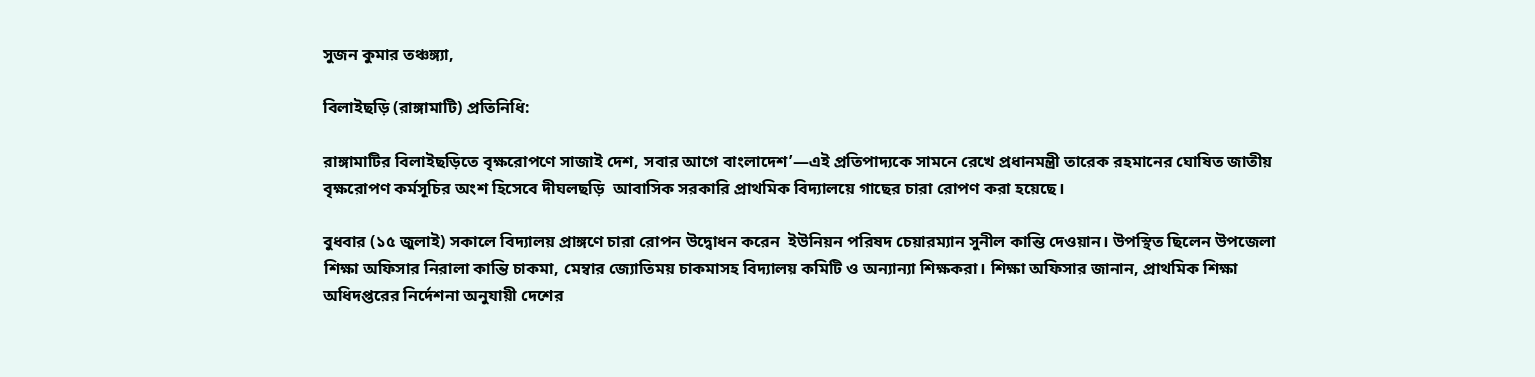সুজন কুমার তঞ্চঙ্গ্যা,

বিলাইছড়ি (রাঙ্গামাটি) প্রতিনিধি:

রাঙ্গামাটির বিলাইছড়িতে বৃক্ষরোপণে সাজাই দেশ, সবার আগে বাংলাদেশ’—এই প্রতিপাদ্যকে সামনে রেখে প্রধানমন্ত্রী তারেক রহমানের ঘোষিত জাতীয় বৃক্ষরোপণ কর্মসূচির অংশ হিসেবে দীঘলছড়ি  আবাসিক সরকারি প্রাথমিক বিদ্যালয়ে গাছের চারা রোপণ করা হয়েছে।

বুধবার (১৫ জুলাই) সকালে বিদ্যালয় প্রাঙ্গণে চারা রোপন উদ্বোধন করেন  ইউনিয়ন পরিষদ চেয়ারম্যান সুনীল কান্তি দেওয়ান। উপস্থিত ছিলেন উপজেলা শিক্ষা অফিসার নিরালা কান্তি চাকমা, মেম্বার জ্যোতিময় চাকমাসহ বিদ্যালয় কমিটি ও অন্যান্যা শিক্ষকরা। শিক্ষা অফিসার জানান, প্রাথমিক শিক্ষা অধিদপ্তরের নির্দেশনা অনুযায়ী দেশের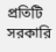প্রতিটি সরকারি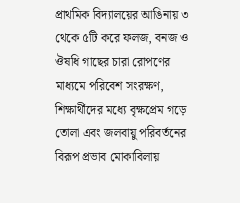প্রাথমিক বিদ্যালয়ের আঙিনায় ৩ থেকে ৫টি করে ফলজ, বনজ ও ঔষধি গাছের চারা রোপণের মাধ্যমে পরিবেশ সংরক্ষণ, শিক্ষার্থীদের মধ্যে বৃক্ষপ্রেম গড়ে তোলা এবং জলবায়ু পরিবর্তনের বিরূপ প্রভাব মোকাবিলায়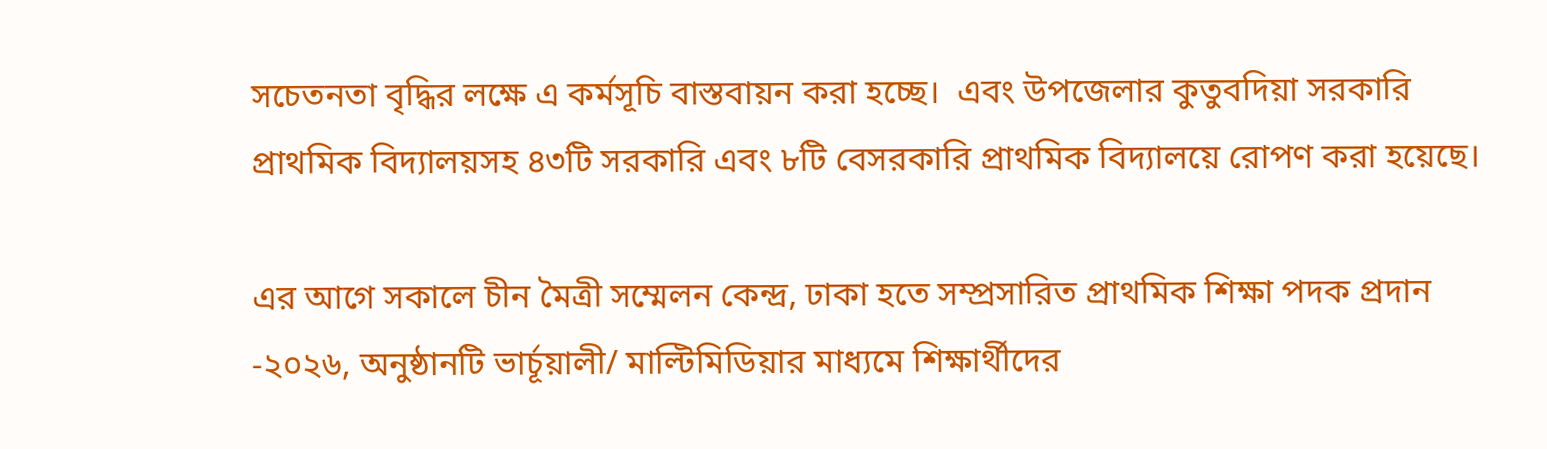সচেতনতা বৃদ্ধির লক্ষে এ কর্মসূচি বাস্তবায়ন করা হচ্ছে।  এবং উপজেলার কুতুবদিয়া সরকারি প্রাথমিক বিদ্যালয়সহ ৪৩টি সরকারি এবং ৮টি বেসরকারি প্রাথমিক বিদ্যালয়ে রোপণ করা হয়েছে।

এর আগে সকালে চীন মৈত্রী সম্মেলন কেন্দ্র, ঢাকা হতে সম্প্রসারিত প্রাথমিক শিক্ষা পদক প্রদান -২০২৬, অনুষ্ঠানটি ভার্চূয়ালী/ মাল্টিমিডিয়ার মাধ্যমে শিক্ষার্থীদের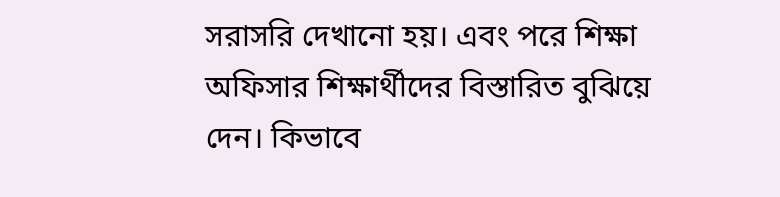সরাসরি দেখানো হয়। এবং পরে শিক্ষা অফিসার শিক্ষার্থীদের বিস্তারিত বুঝিয়ে দেন। কিভাবে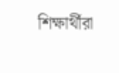শিক্ষার্থীরা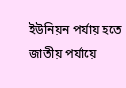ইউনিয়ন পর্যায় হতে জাতীয় পর্যায়ে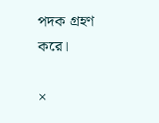পদক গ্রহণ করে।

×